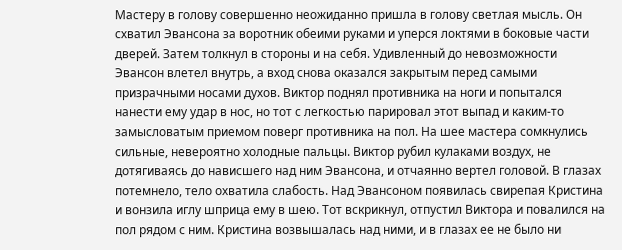Мастеру в голову совершенно неожиданно пришла в голову светлая мысль. Он схватил Эвансона за воротник обеими руками и уперся локтями в боковые части дверей. Затем толкнул в стороны и на себя. Удивленный до невозможности Эвансон влетел внутрь, а вход снова оказался закрытым перед самыми призрачными носами духов. Виктор поднял противника на ноги и попытался нанести ему удар в нос, но тот с легкостью парировал этот выпад и каким-то замысловатым приемом поверг противника на пол. На шее мастера сомкнулись сильные, невероятно холодные пальцы. Виктор рубил кулаками воздух, не дотягиваясь до нависшего над ним Эвансона, и отчаянно вертел головой. В глазах потемнело, тело охватила слабость. Над Эвансоном появилась свирепая Кристина и вонзила иглу шприца ему в шею. Тот вскрикнул, отпустил Виктора и повалился на пол рядом с ним. Кристина возвышалась над ними, и в глазах ее не было ни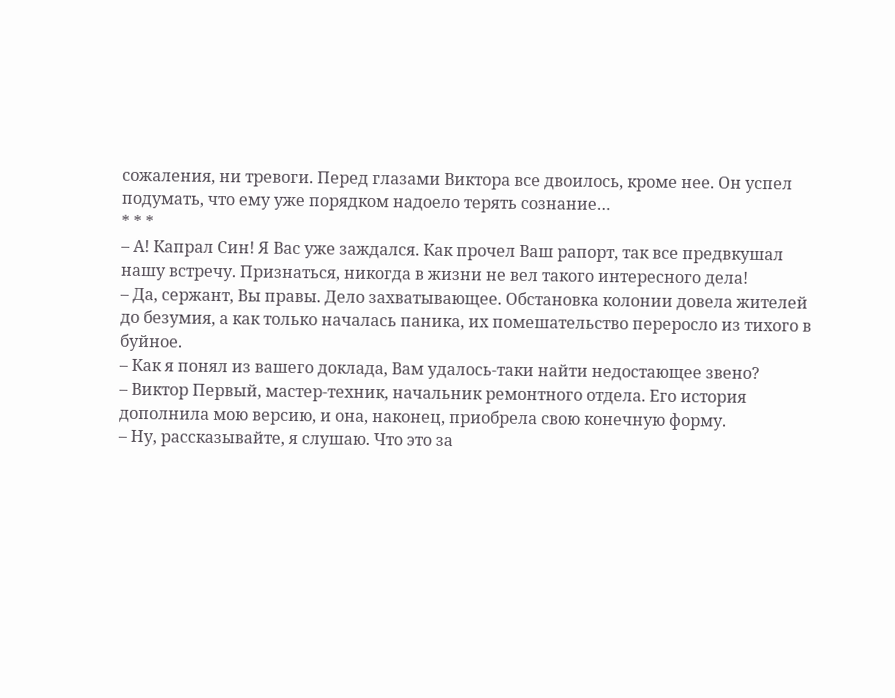сожаления, ни тревоги. Перед глазами Виктора все двоилось, кроме нее. Он успел подумать, что ему уже порядком надоело терять сознание…
* * *
– А! Капрал Син! Я Вас уже заждался. Как прочел Ваш рапорт, так все предвкушал нашу встречу. Признаться, никогда в жизни не вел такого интересного дела!
– Да, сержант, Вы правы. Дело захватывающее. Обстановка колонии довела жителей до безумия, а как только началась паника, их помешательство переросло из тихого в буйное.
– Как я понял из вашего доклада, Вам удалось-таки найти недостающее звено?
– Виктор Первый, мастер-техник, начальник ремонтного отдела. Его история дополнила мою версию, и она, наконец, приобрела свою конечную форму.
– Ну, рассказывайте, я слушаю. Что это за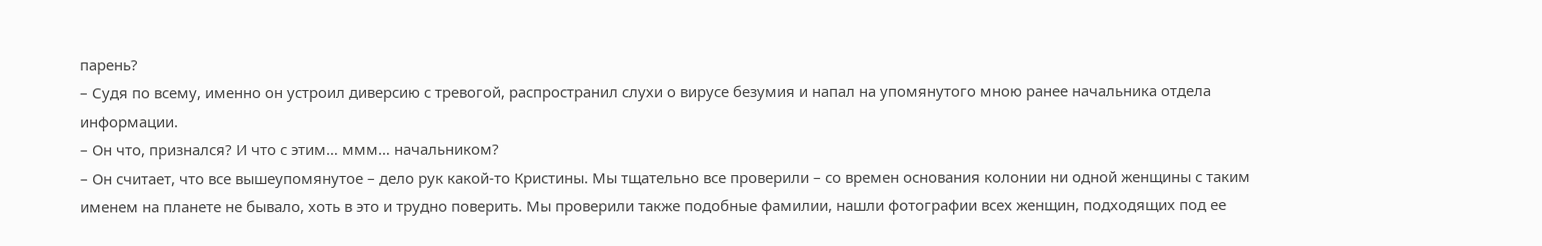парень?
– Судя по всему, именно он устроил диверсию с тревогой, распространил слухи о вирусе безумия и напал на упомянутого мною ранее начальника отдела информации.
– Он что, признался? И что с этим… ммм… начальником?
– Он считает, что все вышеупомянутое – дело рук какой-то Кристины. Мы тщательно все проверили – со времен основания колонии ни одной женщины с таким именем на планете не бывало, хоть в это и трудно поверить. Мы проверили также подобные фамилии, нашли фотографии всех женщин, подходящих под ее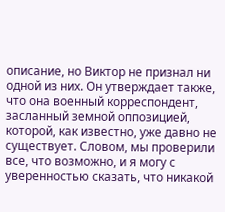описание, но Виктор не признал ни одной из них. Он утверждает также, что она военный корреспондент, засланный земной оппозицией, которой, как известно, уже давно не существует. Словом, мы проверили все, что возможно, и я могу с уверенностью сказать, что никакой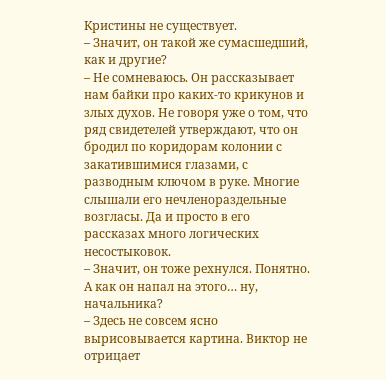Кристины не существует.
– Значит, он такой же сумасшедший, как и другие?
– Не сомневаюсь. Он рассказывает нам байки про каких-то крикунов и злых духов. Не говоря уже о том, что ряд свидетелей утверждают, что он бродил по коридорам колонии с закатившимися глазами, с разводным ключом в руке. Многие слышали его нечленораздельные возгласы. Да и просто в его рассказах много логических несостыковок.
– Значит, он тоже рехнулся. Понятно. А как он напал на этого… ну, начальника?
– Здесь не совсем ясно вырисовывается картина. Виктор не отрицает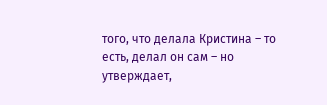того, что делала Кристина – то есть, делал он сам – но утверждает,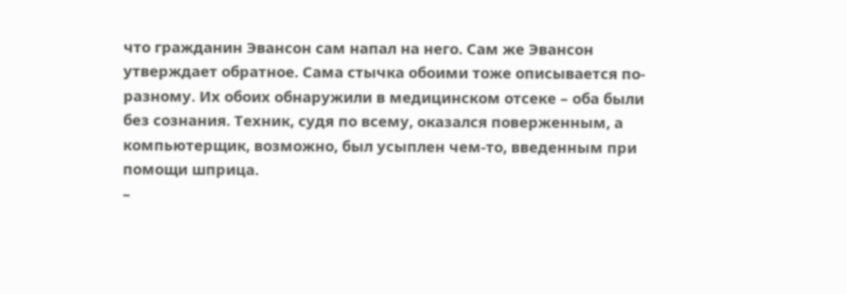что гражданин Эвансон сам напал на него. Сам же Эвансон утверждает обратное. Сама стычка обоими тоже описывается по-разному. Их обоих обнаружили в медицинском отсеке – оба были без сознания. Техник, судя по всему, оказался поверженным, а компьютерщик, возможно, был усыплен чем-то, введенным при помощи шприца.
–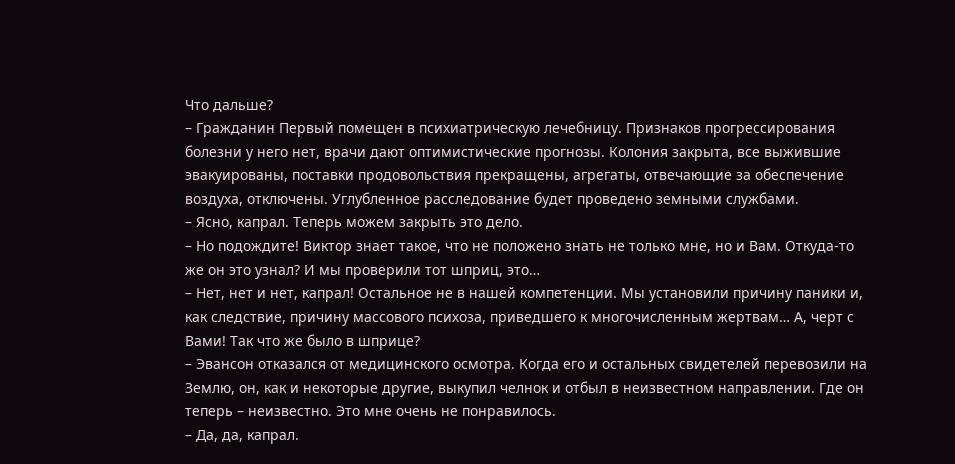Что дальше?
– Гражданин Первый помещен в психиатрическую лечебницу. Признаков прогрессирования болезни у него нет, врачи дают оптимистические прогнозы. Колония закрыта, все выжившие эвакуированы, поставки продовольствия прекращены, агрегаты, отвечающие за обеспечение воздуха, отключены. Углубленное расследование будет проведено земными службами.
– Ясно, капрал. Теперь можем закрыть это дело.
– Но подождите! Виктор знает такое, что не положено знать не только мне, но и Вам. Откуда-то же он это узнал? И мы проверили тот шприц, это…
– Нет, нет и нет, капрал! Остальное не в нашей компетенции. Мы установили причину паники и, как следствие, причину массового психоза, приведшего к многочисленным жертвам… А, черт с Вами! Так что же было в шприце?
– Эвансон отказался от медицинского осмотра. Когда его и остальных свидетелей перевозили на Землю, он, как и некоторые другие, выкупил челнок и отбыл в неизвестном направлении. Где он теперь – неизвестно. Это мне очень не понравилось.
– Да, да, капрал.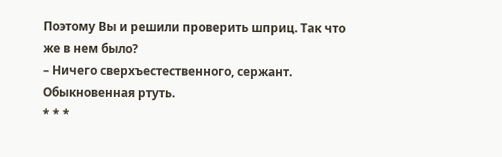Поэтому Вы и решили проверить шприц. Так что же в нем было?
– Ничего сверхъестественного, сержант. Обыкновенная ртуть.
* * *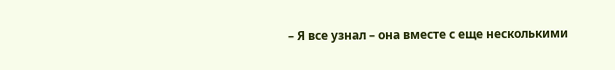– Я все узнал – она вместе с еще несколькими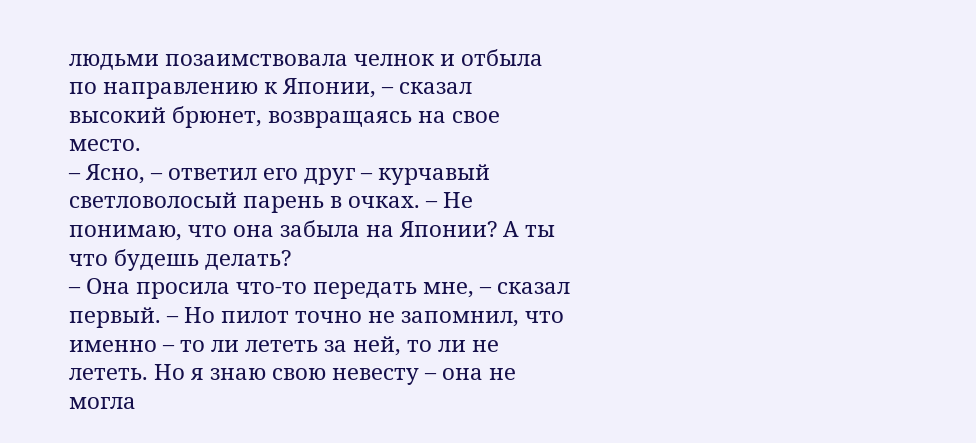людьми позаимствовала челнок и отбыла по направлению к Японии, – сказал высокий брюнет, возвращаясь на свое место.
– Ясно, – ответил его друг – курчавый светловолосый парень в очках. – Не понимаю, что она забыла на Японии? А ты что будешь делать?
– Она просила что-то передать мне, – сказал первый. – Но пилот точно не запомнил, что именно – то ли лететь за ней, то ли не лететь. Но я знаю свою невесту – она не могла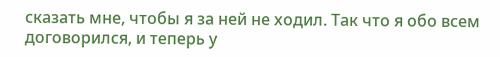сказать мне, чтобы я за ней не ходил. Так что я обо всем договорился, и теперь у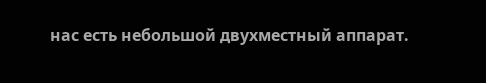нас есть небольшой двухместный аппарат.